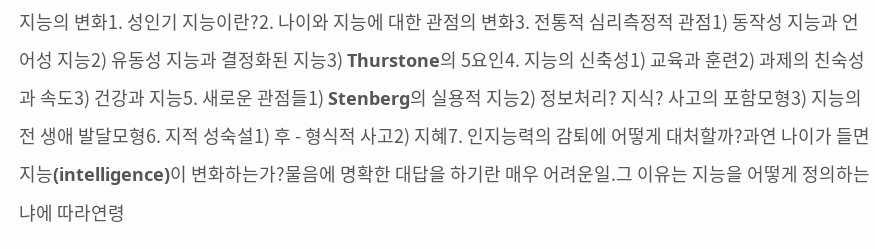지능의 변화1. 성인기 지능이란?2. 나이와 지능에 대한 관점의 변화3. 전통적 심리측정적 관점1) 동작성 지능과 언어성 지능2) 유동성 지능과 결정화된 지능3) Thurstone의 5요인4. 지능의 신축성1) 교육과 훈련2) 과제의 친숙성과 속도3) 건강과 지능5. 새로운 관점들1) Stenberg의 실용적 지능2) 정보처리? 지식? 사고의 포함모형3) 지능의 전 생애 발달모형6. 지적 성숙설1) 후 - 형식적 사고2) 지혜7. 인지능력의 감퇴에 어떻게 대처할까?과연 나이가 들면 지능(intelligence)이 변화하는가?물음에 명확한 대답을 하기란 매우 어려운일.그 이유는 지능을 어떻게 정의하는냐에 따라연령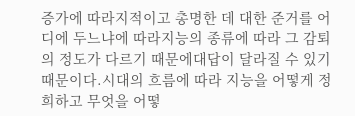증가에 따라지적이고 총명한 데 대한 준거를 어디에 두느냐에 따라지능의 종류에 따라 그 감퇴의 정도가 다르기 때문에대답이 달라질 수 있기 때문이다.시대의 흐름에 따라 지능을 어떻게 정희하고 무엇을 어떻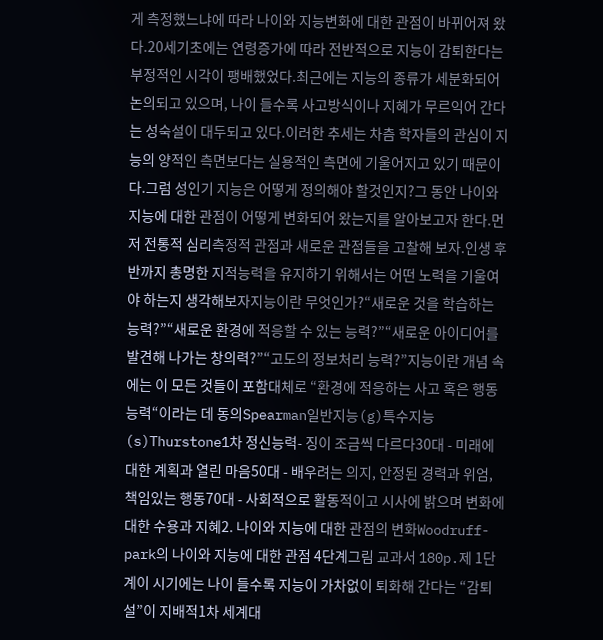게 측정했느냐에 따라 나이와 지능변화에 대한 관점이 바뀌어져 왔다.20세기초에는 연령증가에 따라 전반적으로 지능이 감퇴한다는 부정적인 시각이 팽배했었다.최근에는 지능의 종류가 세분화되어 논의되고 있으며, 나이 들수록 사고방식이나 지혜가 무르익어 간다는 성숙설이 대두되고 있다.이러한 추세는 차츰 학자들의 관심이 지능의 양적인 측면보다는 실용적인 측면에 기울어지고 있기 때문이다.그럼 성인기 지능은 어떻게 정의해야 할것인지?그 동안 나이와 지능에 대한 관점이 어떻게 변화되어 왔는지를 알아보고자 한다.먼저 전통적 심리측정적 관점과 새로운 관점들을 고찰해 보자.인생 후반까지 총명한 지적능력을 유지하기 위해서는 어떤 노력을 기울여야 하는지 생각해보자지능이란 무엇인가?“새로운 것을 학습하는 능력?”“새로운 환경에 적응할 수 있는 능력?”“새로운 아이디어를 발견해 나가는 창의력?”“고도의 정보처리 능력?”지능이란 개념 속에는 이 모든 것들이 포함대체로 “환경에 적응하는 사고 혹은 행동능력“이라는 데 동의Spearman일반지능(g)특수지능(s)Thurstone1차 정신능력- 징이 조금씩 다르다30대 - 미래에 대한 계획과 열린 마음50대 - 배우려는 의지, 안정된 경력과 위엄, 책임있는 행동70대 - 사회적으로 활동적이고 시사에 밝으며 변화에 대한 수용과 지혜2. 나이와 지능에 대한 관점의 변화Woodruff-park의 나이와 지능에 대한 관점 4단계그림 교과서 180p.제 1단계이 시기에는 나이 들수록 지능이 가차없이 퇴화해 간다는 “감퇴설”이 지배적1차 세계대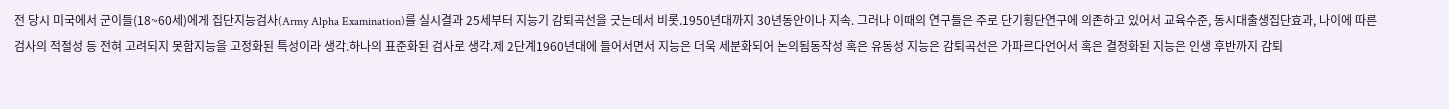전 당시 미국에서 군이들(18~60세)에게 집단지능검사(Army Alpha Examination)를 실시결과 25세부터 지능기 감퇴곡선을 긋는데서 비롯.1950년대까지 30년동안이나 지속. 그러나 이때의 연구들은 주로 단기횡단연구에 의존하고 있어서 교육수준, 동시대출생집단효과, 나이에 따른 검사의 적절성 등 전혀 고려되지 못함지능을 고정화된 특성이라 생각.하나의 표준화된 검사로 생각.제 2단계1960년대에 들어서면서 지능은 더욱 세분화되어 논의됨동작성 혹은 유동성 지능은 감퇴곡선은 가파르다언어서 혹은 결정화된 지능은 인생 후반까지 감퇴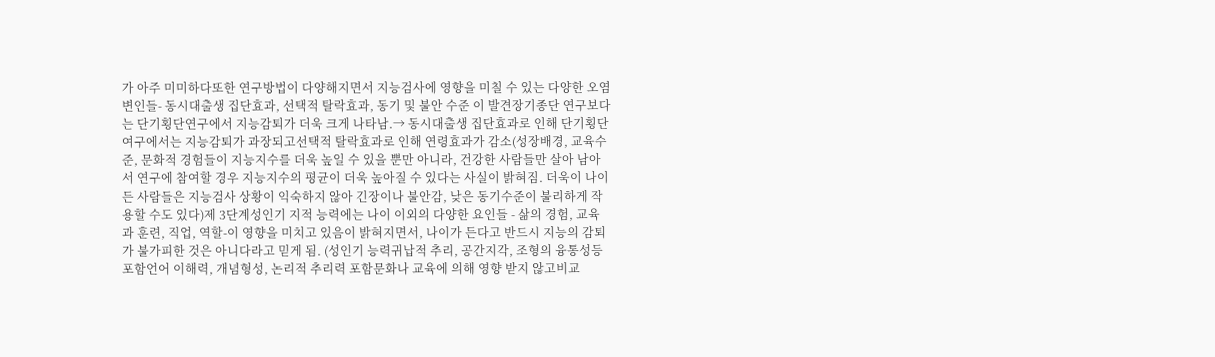가 아주 미미하다또한 연구방법이 다양해지면서 지능검사에 영향을 미칠 수 있는 다양한 오염변인들- 동시대출생 집단효과, 선택적 탈락효과, 동기 및 불안 수준 이 발견장기종단 연구보다는 단기횡단연구에서 지능감퇴가 더욱 크게 나타남.→ 동시대출생 집단효과로 인해 단기횡단여구에서는 지능감퇴가 과장되고선택적 탈락효과로 인해 연령효과가 감소(성장배경, 교육수준, 문화적 경험들이 지능지수를 더욱 높일 수 있을 뿐만 아니라, 건강한 사람들만 살아 남아서 연구에 참여할 경우 지능지수의 평균이 더욱 높아질 수 있다는 사실이 밝혀짐. 더욱이 나이든 사람들은 지능검사 상황이 익숙하지 않아 긴장이나 불안감, 낮은 동기수준이 불리하게 작용할 수도 있다)제 3단계성인기 지적 능력에는 나이 이외의 다양한 요인들 - 삶의 경험, 교육과 훈련, 직업, 역할-이 영향을 미치고 있음이 밝혀지면서, 나이가 든다고 반드시 지능의 감퇴가 불가피한 것은 아니다라고 믿게 됨. (성인기 능력귀납적 추리, 공간지각, 조형의 융통성등 포함언어 이해력, 개념형성, 논리적 추리력 포함문화나 교육에 의해 영향 받지 않고비교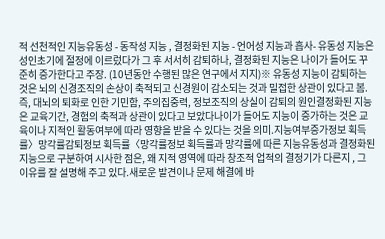적 선천적인 지능유동성 - 동작성 지능 , 결정화된 지능 - 언어성 지능과 흡사- 유동성 지능은 성인초기에 절정에 이르렀다가 그 후 서서히 감퇴하나, 결정화된 지능은 나이가 들어도 꾸준히 증가한다고 주장. (10년동안 수행된 많은 연구에서 지지)※ 유동성 지능이 감퇴하는 것은 뇌의 신경조직의 손상이 축적되고 신경원이 감소되는 것과 밀접한 상관이 있다고 봄.즉, 대뇌의 퇴화로 인한 기민함, 주의집중력, 정보조직의 상실이 감퇴의 원인결정화된 지능은 교육기간, 경험의 축적과 상관이 있다고 보았다나이가 들어도 지능이 증가하는 것은 교육이나 지적인 활동여부에 따라 영향을 받을 수 있다는 것을 의미.지능여부증가정보 획득률〉망각률감퇴정보 획득률〈망각률정보 획득률과 망각률에 따른 지능유동성과 결정화된 지능으로 구분하여 시사한 점은, 왜 지적 영역에 따라 창조적 업적의 결정기가 다른지 , 그 이유를 잘 설명해 주고 있다.새로운 발견이나 문제 해결에 바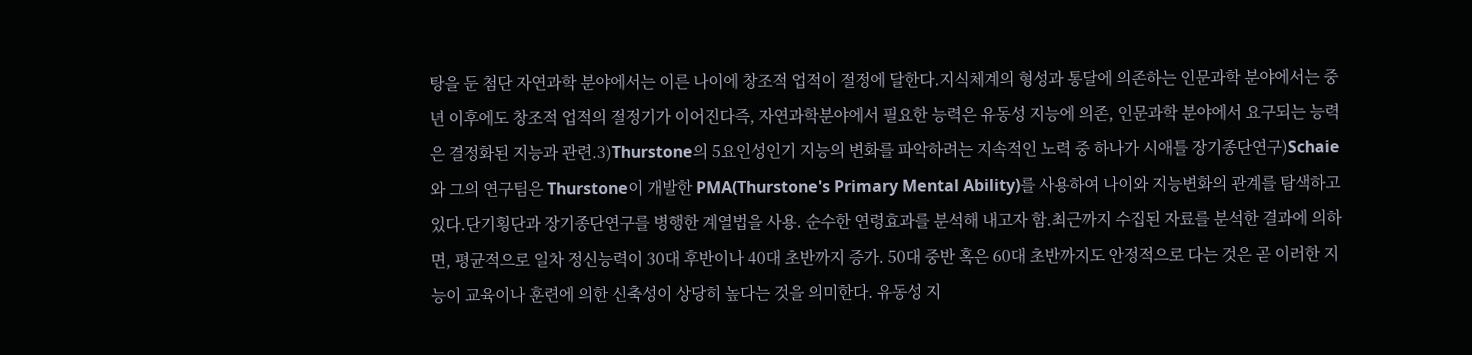탕을 둔 첨단 자연과학 분야에서는 이른 나이에 창조적 업적이 절정에 달한다.지식체계의 형성과 통달에 의존하는 인문과학 분야에서는 중년 이후에도 창조적 업적의 절정기가 이어진다즉, 자연과학분야에서 필요한 능력은 유동성 지능에 의존, 인문과학 분야에서 요구되는 능력은 결정화된 지능과 관련.3)Thurstone의 5요인성인기 지능의 변화를 파악하려는 지속적인 노력 중 하나가 시애틀 장기종단연구)Schaie와 그의 연구팀은 Thurstone이 개발한 PMA(Thurstone's Primary Mental Ability)를 사용하여 나이와 지능변화의 관계를 탐색하고 있다.단기횡단과 장기종단연구를 병행한 계열법을 사용. 순수한 연령효과를 분석해 내고자 함.최근까지 수집된 자료를 분석한 결과에 의하면, 평균적으로 일차 정신능력이 30대 후반이나 40대 초반까지 증가. 50대 중반 혹은 60대 초반까지도 안정적으로 다는 것은 곧 이러한 지능이 교육이나 훈련에 의한 신축성이 상당히 높다는 것을 의미한다. 유동성 지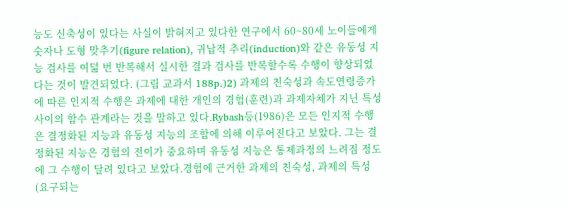능도 신축성이 있다는 사실이 밝혀지고 있다한 연구에서 60~80세 노이들에게 숫자나 도형 맞추기(figure relation), 귀납적 추리(induction)와 같은 유동성 지능 검사를 여덞 번 반복해서 실시한 결과 검사를 반복할수록 수행이 향상되었다는 것이 발견되었다. (그림 교과서 188p.)2) 과제의 친숙성과 속도연령증가에 따른 인지적 수행은 과제에 대한 개인의 경험(훈련)과 과제자체가 지닌 특성 사이의 함수 관계라는 것을 말하고 있다.Rybash등(1986)은 모든 인지적 수행은 결정화된 지능과 유동성 지능의 조합에 의해 이루어진다고 보았다. 그는 결정화된 지능은 경험의 전이가 중요하며 유동성 지능은 통제과정의 느려짐 정도에 그 수행이 달려 있다고 보았다.경험에 근거한 과제의 친숙성, 과제의 특성(요구되는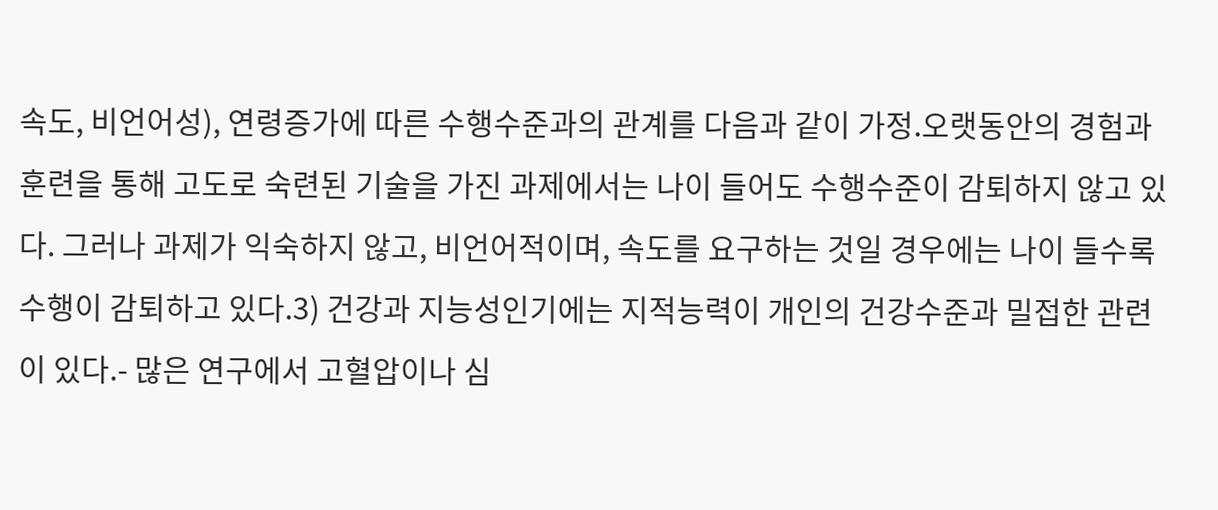속도, 비언어성), 연령증가에 따른 수행수준과의 관계를 다음과 같이 가정.오랫동안의 경험과 훈련을 통해 고도로 숙련된 기술을 가진 과제에서는 나이 들어도 수행수준이 감퇴하지 않고 있다. 그러나 과제가 익숙하지 않고, 비언어적이며, 속도를 요구하는 것일 경우에는 나이 들수록 수행이 감퇴하고 있다.3) 건강과 지능성인기에는 지적능력이 개인의 건강수준과 밀접한 관련이 있다.- 많은 연구에서 고혈압이나 심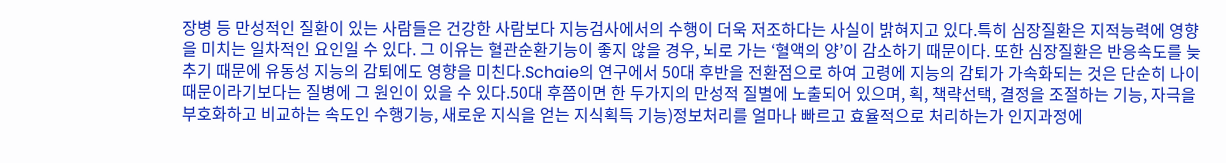장병 등 만성적인 질환이 있는 사람들은 건강한 사람보다 지능검사에서의 수행이 더욱 저조하다는 사실이 밝혀지고 있다.특히 심장질환은 지적능력에 영향을 미치는 일차적인 요인일 수 있다. 그 이유는 혈관순환기능이 좋지 않을 경우, 뇌로 가는 ‘혈액의 양’이 감소하기 때문이다. 또한 심장질환은 반응속도를 늦추기 때문에 유동성 지능의 감퇴에도 영향을 미친다.Schaie의 연구에서 50대 후반을 전환점으로 하여 고령에 지능의 감퇴가 가속화되는 것은 단순히 나이 때문이라기보다는 질병에 그 원인이 있을 수 있다.50대 후쯤이면 한 두가지의 만성적 질별에 노출되어 있으며, 획, 책략선택, 결정을 조절하는 기능, 자극을 부호화하고 비교하는 속도인 수행기능, 새로운 지식을 얻는 지식획득 기능)정보처리를 얼마나 빠르고 효율적으로 처리하는가 인지과정에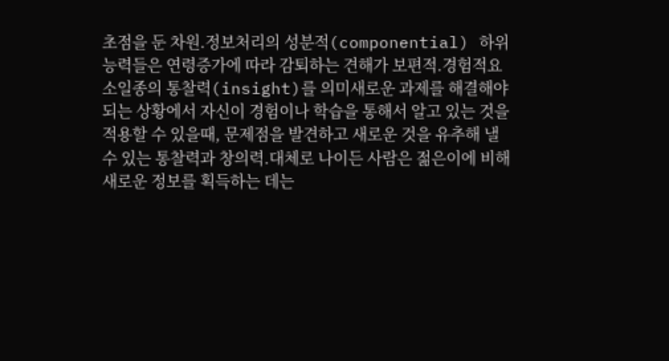초점을 둔 차원.정보처리의 성분적(componential) 하위능력들은 연령증가에 따라 감퇴하는 견해가 보편적.경험적요소일종의 통찰력(insight)를 의미새로운 과제를 해결해야 되는 상황에서 자신이 경험이나 학습을 통해서 알고 있는 것을 적용할 수 있을때, 문제점을 발견하고 새로운 것을 유추해 낼 수 있는 통찰력과 창의력.대체로 나이든 사람은 젊은이에 비해 새로운 정보를 획득하는 데는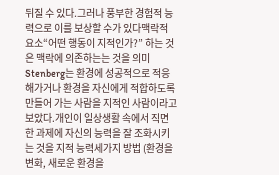뒤질 수 있다.그러나 풍부한 경험적 능력으로 이를 보상할 수가 있다맥락적 요소“어떤 행동이 지적인가?” 하는 것은 맥락에 의존하는는 것을 의미Stenberg는 환경에 성공적으로 적응해가거나 환경을 자신에게 적합하도록 만들어 가는 사람을 지적인 사람이라고 보았다.개인이 일상생활 속에서 직면한 과제에 자신의 능력을 잘 조화시키는 것을 지적 능력세가지 방법 (환경을 변화, 새로운 환경을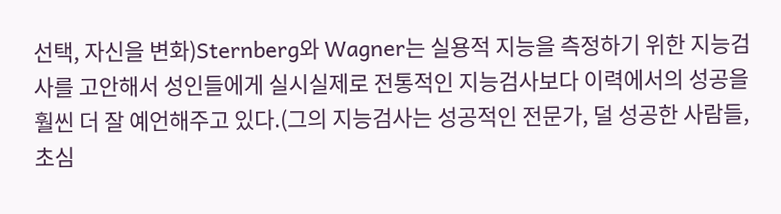선택, 자신을 변화)Sternberg와 Wagner는 실용적 지능을 측정하기 위한 지능검사를 고안해서 성인들에게 실시실제로 전통적인 지능검사보다 이력에서의 성공을 훨씬 더 잘 예언해주고 있다.(그의 지능검사는 성공적인 전문가, 덜 성공한 사람들, 초심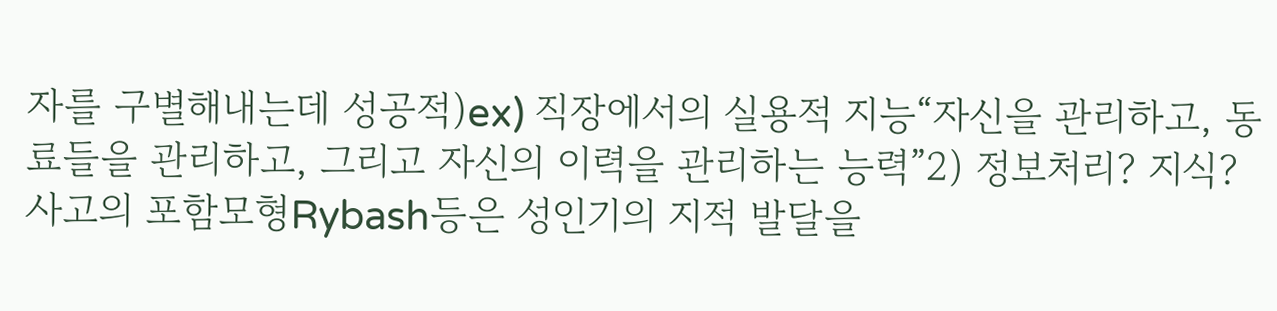자를 구별해내는데 성공적)ex) 직장에서의 실용적 지능“자신을 관리하고, 동료들을 관리하고, 그리고 자신의 이력을 관리하는 능력”2) 정보처리? 지식? 사고의 포함모형Rybash등은 성인기의 지적 발달을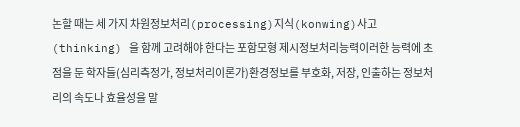논할 때는 세 가지 차원정보처리(processing)지식(konwing)사고(thinking) 을 함께 고려해야 한다는 포함모형 제시정보처리능력이러한 능력에 초점을 둔 학자들(심리측정가, 정보처리이론가)환경정보를 부호화, 저장, 인출하는 정보처리의 속도나 효율성을 말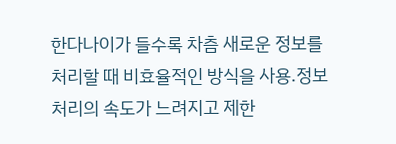한다나이가 들수록 차츰 새로운 정보를 처리할 때 비효율적인 방식을 사용.정보처리의 속도가 느려지고 제한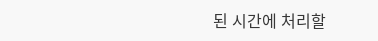된 시간에 처리할